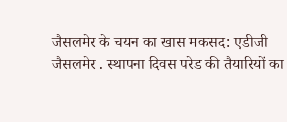जैसलमेर के चयन का खास मकसद: एडीजी
जैसलमेर . स्थापना दिवस परेड की तैयारियों का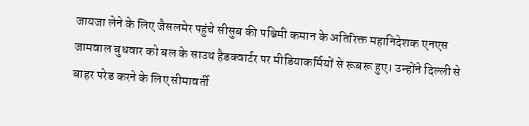जायजा लेने के लिए जैसलमेर पहुंचे सीसुब की पश्चिमी कमान के अतिरिक्त महानिदेशक एनएस जामवाल बुधवार को बल के साउथ हैडक्वार्टर पर मीडियाकर्मियों से रूबरू हुए। उन्होंने दिल्ली से बाहर परेड करने के लिए सीमावर्ती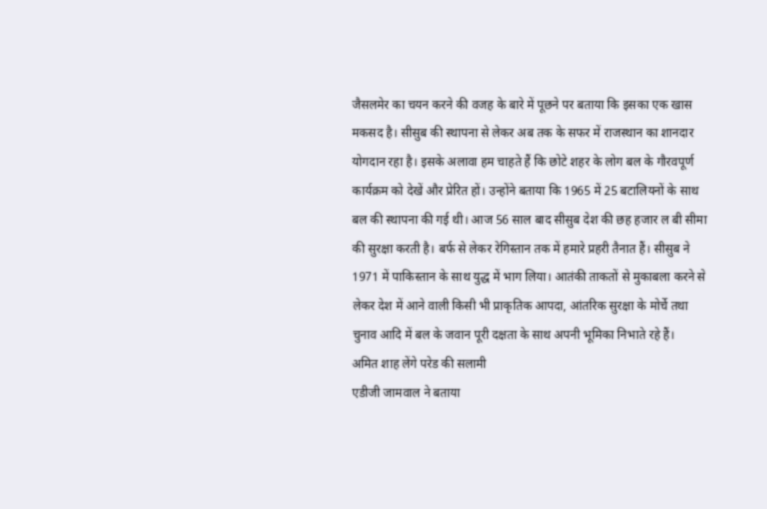जैसलमेर का चयन करने की वजह के बारे में पूछने पर बताया कि इसका एक खास मकसद है। सीसुब की स्थापना से लेकर अब तक के सफर में राजस्थान का शानदार योगदान रहा है। इसके अलावा हम चाहते हैं कि छोटे शहर के लोग बल के गौरवपूर्ण कार्यक्रम को देखें और प्रेरित हों। उन्होंने बताया कि 1965 में 25 बटालियनों के साथ बल की स्थापना की गई थी। आज 56 साल बाद सीसुब देश की छह हजार ल बी सीमा की सुरक्षा करती है। बर्फ से लेकर रेगिस्तान तक में हमारे प्रहरी तैनात हैं। सीसुब ने 1971 में पाकिस्तान के साथ युद्ध में भाग लिया। आतंकी ताकतों से मुकाबला करने से लेकर देश में आने वाली किसी भी प्राकृतिक आपदा, आंतरिक सुरक्षा के मोर्चे तथा चुनाव आदि में बल के जवान पूरी दक्षता के साथ अपनी भूमिका निभाते रहे हैं।
अमित शाह लेंगे परेड की सलामी
एडीजी जामवाल ने बताया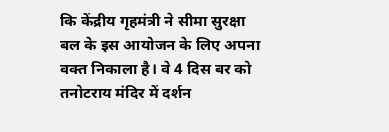कि केंद्रीय गृहमंत्री ने सीमा सुरक्षा बल के इस आयोजन के लिए अपना वक्त निकाला है। वे 4 दिस बर को तनोटराय मंदिर में दर्शन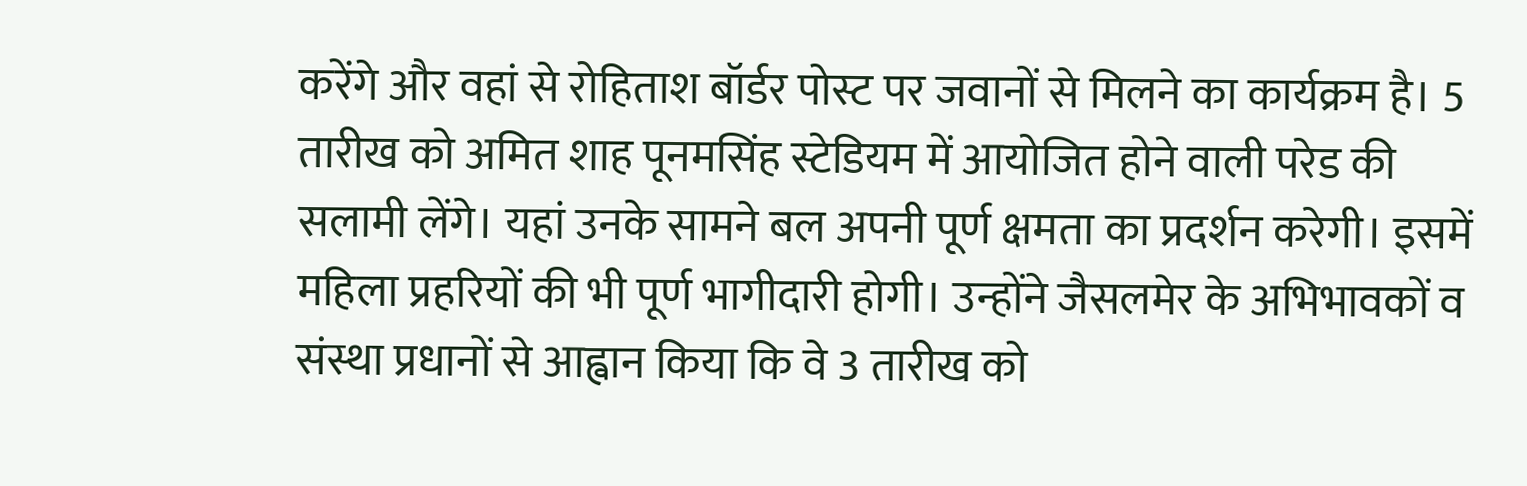करेंगे और वहां से रोहिताश बॉर्डर पोस्ट पर जवानों से मिलने का कार्यक्रम है। 5 तारीख को अमित शाह पूनमसिंह स्टेडियम में आयोजित होने वाली परेड की सलामी लेंगे। यहां उनके सामने बल अपनी पूर्ण क्षमता का प्रदर्शन करेगी। इसमें महिला प्रहरियों की भी पूर्ण भागीदारी होगी। उन्होंने जैसलमेर के अभिभावकों व संस्था प्रधानों से आह्वान किया कि वे 3 तारीख को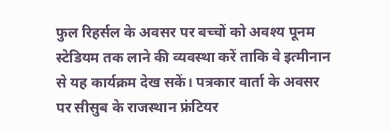फुल रिहर्सल के अवसर पर बच्चों को अवश्य पूनम स्टेडियम तक लाने की व्यवस्था करें ताकि वे इत्मीनान से यह कार्यक्रम देख सकें। पत्रकार वार्ता के अवसर पर सीसुब के राजस्थान फ्रंटियर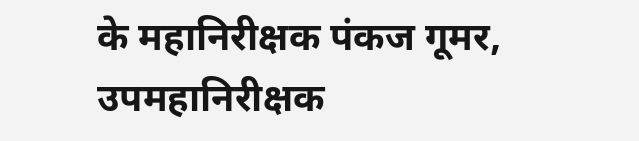के महानिरीक्षक पंकज गूमर, उपमहानिरीक्षक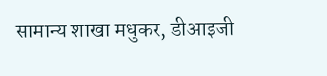सामान्य शाखा मधुकर, डीआइजी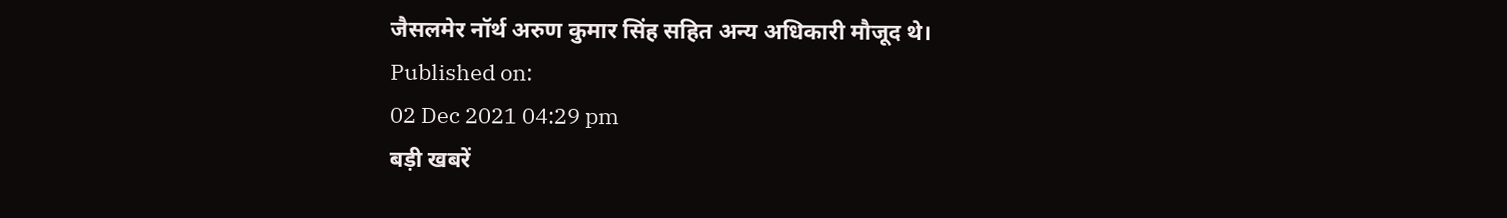जैसलमेर नॉर्थ अरुण कुमार सिंह सहित अन्य अधिकारी मौजूद थे।
Published on:
02 Dec 2021 04:29 pm
बड़ी खबरें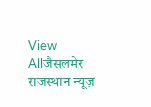View Allजैसलमेर
राजस्थान न्यूज़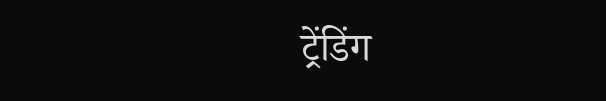ट्रेंडिंग